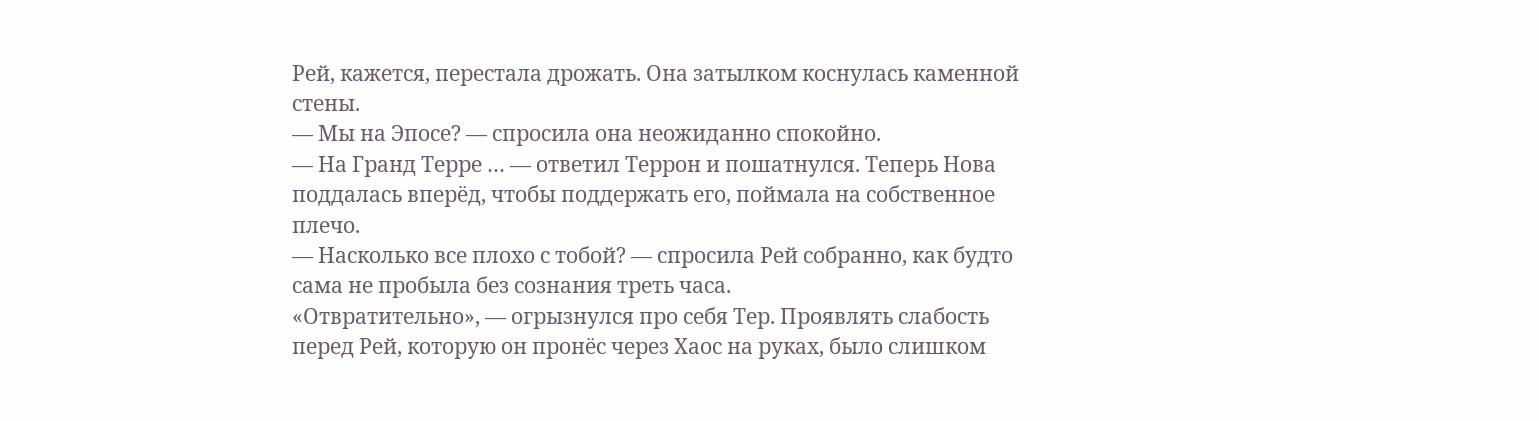Рей, кажется, перестала дрожать. Она затылком коснулась каменной стены.
— Мы на Эпосе? — спросила она неожиданно спокойно.
— На Гранд Терре … — ответил Террон и пошатнулся. Теперь Нова поддалась вперёд, чтобы поддержать его, поймала на собственное плечо.
— Насколько все плохо с тобой? — спросила Рей собранно, как будто сама не пробыла без сознания треть часа.
«Отвратительно», — огрызнулся про себя Тер. Проявлять слабость перед Рей, которую он пронёс через Хаос на руках, было слишком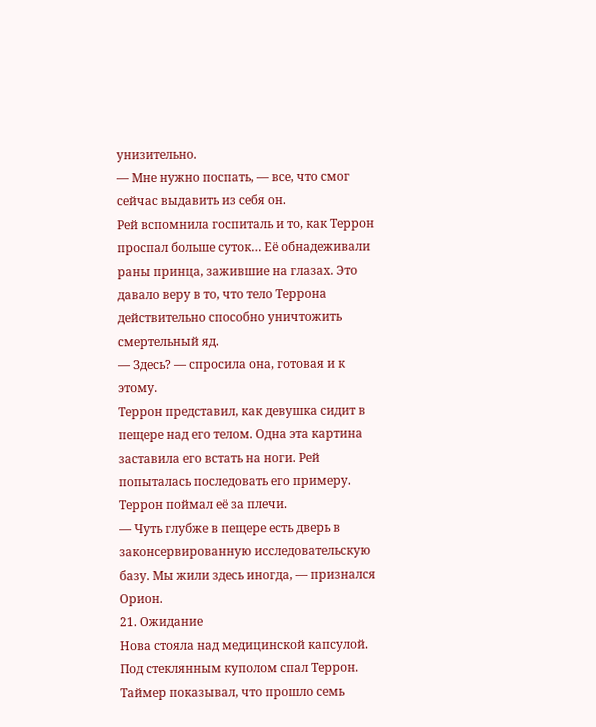унизительно.
— Мне нужно поспать, — все, что смог сейчас выдавить из себя он.
Рей вспомнила госпиталь и то, как Террон проспал больше суток… Её обнадеживали раны принца, зажившие на глазах. Это давало веру в то, что тело Террона действительно способно уничтожить смертельный яд.
— Здесь? — спросила она, готовая и к этому.
Террон представил, как девушка сидит в пещере над его телом. Одна эта картина заставила его встать на ноги. Рей попыталась последовать его примеру. Террон поймал её за плечи.
— Чуть глубже в пещере есть дверь в законсервированную исследовательскую базу. Мы жили здесь иногда, — признался Орион.
21. Ожидание
Нова стояла над медицинской капсулой. Под стеклянным куполом спал Террон. Таймер показывал, что прошло семь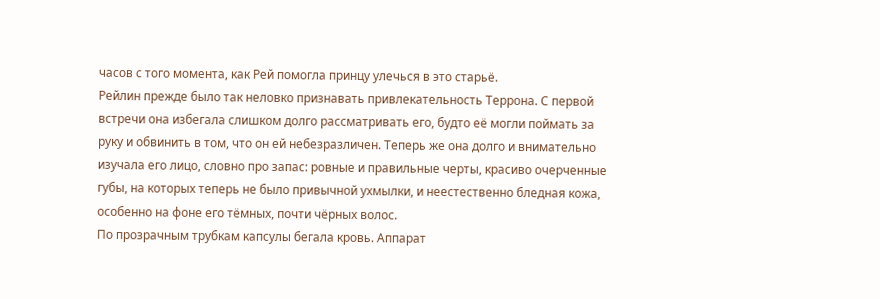часов с того момента, как Рей помогла принцу улечься в это старьё.
Рейлин прежде было так неловко признавать привлекательность Террона. С первой встречи она избегала слишком долго рассматривать его, будто её могли поймать за руку и обвинить в том, что он ей небезразличен. Теперь же она долго и внимательно изучала его лицо, словно про запас: ровные и правильные черты, красиво очерченные губы, на которых теперь не было привычной ухмылки, и неестественно бледная кожа, особенно на фоне его тёмных, почти чёрных волос.
По прозрачным трубкам капсулы бегала кровь. Аппарат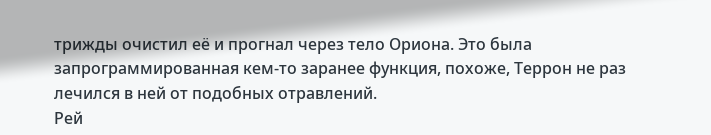трижды очистил её и прогнал через тело Ориона. Это была запрограммированная кем-то заранее функция, похоже, Террон не раз лечился в ней от подобных отравлений.
Рей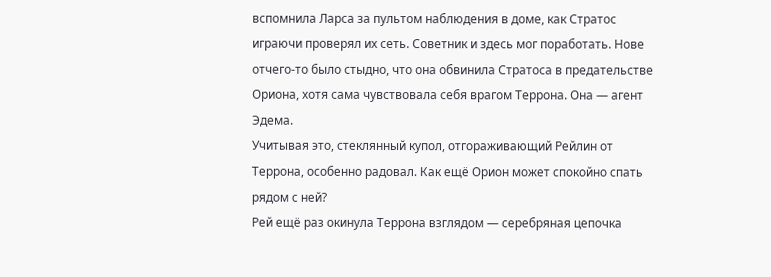вспомнила Ларса за пультом наблюдения в доме, как Стратос играючи проверял их сеть. Советник и здесь мог поработать. Нове отчего-то было стыдно, что она обвинила Стратоса в предательстве Ориона, хотя сама чувствовала себя врагом Террона. Она — агент Эдема.
Учитывая это, стеклянный купол, отгораживающий Рейлин от Террона, особенно радовал. Как ещё Орион может спокойно спать рядом с ней?
Рей ещё раз окинула Террона взглядом — серебряная цепочка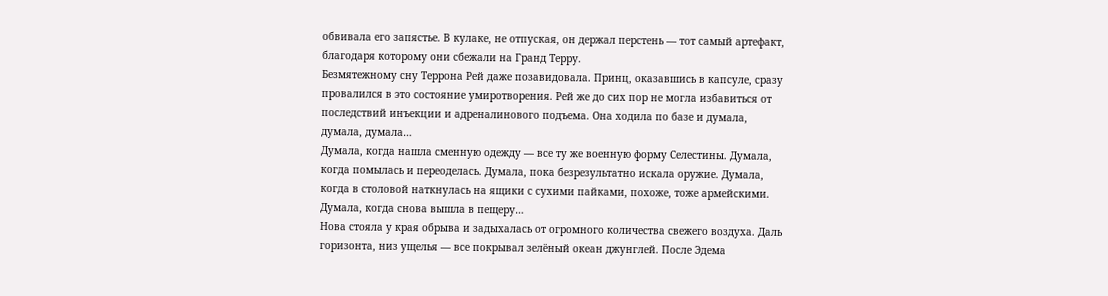обвивала его запястье. В кулаке, не отпуская, он держал перстень — тот самый артефакт, благодаря которому они сбежали на Гранд Терру.
Безмятежному сну Террона Рей даже позавидовала. Принц, оказавшись в капсуле, сразу провалился в это состояние умиротворения. Рей же до сих пор не могла избавиться от последствий инъекции и адреналинового подъема. Она ходила по базе и думала, думала, думала…
Думала, когда нашла сменную одежду — все ту же военную форму Селестины. Думала, когда помылась и переоделась. Думала, пока безрезультатно искала оружие. Думала, когда в столовой наткнулась на ящики с сухими пайками, похоже, тоже армейскими. Думала, когда снова вышла в пещеру…
Нова стояла у края обрыва и задыхалась от огромного количества свежего воздуха. Даль горизонта, низ ущелья — все покрывал зелёный океан джунглей. После Эдема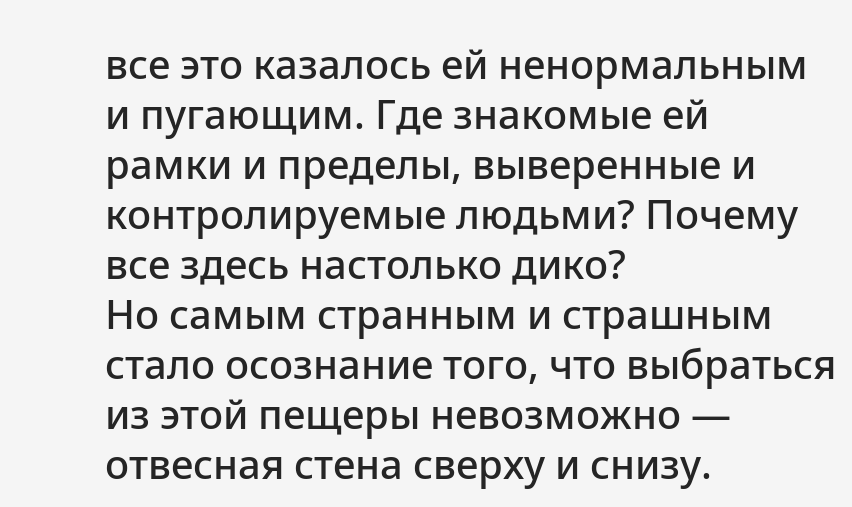все это казалось ей ненормальным и пугающим. Где знакомые ей рамки и пределы, выверенные и контролируемые людьми? Почему все здесь настолько дико?
Но самым странным и страшным стало осознание того, что выбраться из этой пещеры невозможно — отвесная стена сверху и снизу.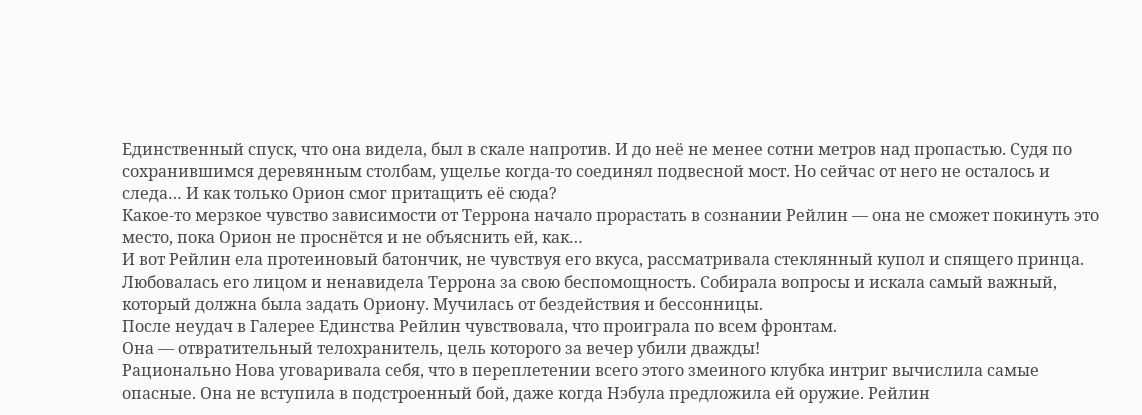Единственный спуск, что она видела, был в скале напротив. И до неё не менее сотни метров над пропастью. Судя по сохранившимся деревянным столбам, ущелье когда-то соединял подвесной мост. Но сейчас от него не осталось и следа… И как только Орион смог притащить её сюда?
Какое-то мерзкое чувство зависимости от Террона начало прорастать в сознании Рейлин — она не сможет покинуть это место, пока Орион не проснётся и не объяснить ей, как…
И вот Рейлин ела протеиновый батончик, не чувствуя его вкуса, рассматривала стеклянный купол и спящего принца. Любовалась его лицом и ненавидела Террона за свою беспомощность. Собирала вопросы и искала самый важный, который должна была задать Ориону. Мучилась от бездействия и бессонницы.
После неудач в Галерее Единства Рейлин чувствовала, что проиграла по всем фронтам.
Она — отвратительный телохранитель, цель которого за вечер убили дважды!
Рационально Нова уговаривала себя, что в переплетении всего этого змеиного клубка интриг вычислила самые опасные. Она не вступила в подстроенный бой, даже когда Нэбула предложила ей оружие. Рейлин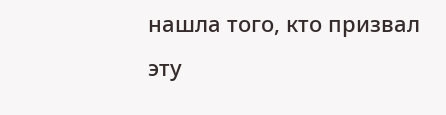нашла того, кто призвал эту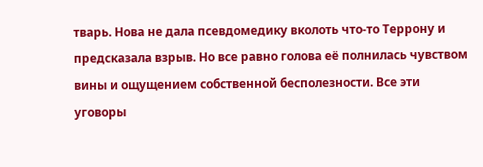тварь. Нова не дала псевдомедику вколоть что-то Террону и предсказала взрыв. Но все равно голова её полнилась чувством вины и ощущением собственной бесполезности. Все эти уговоры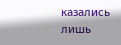казались лишь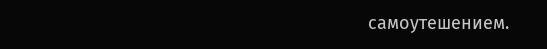самоутешением.